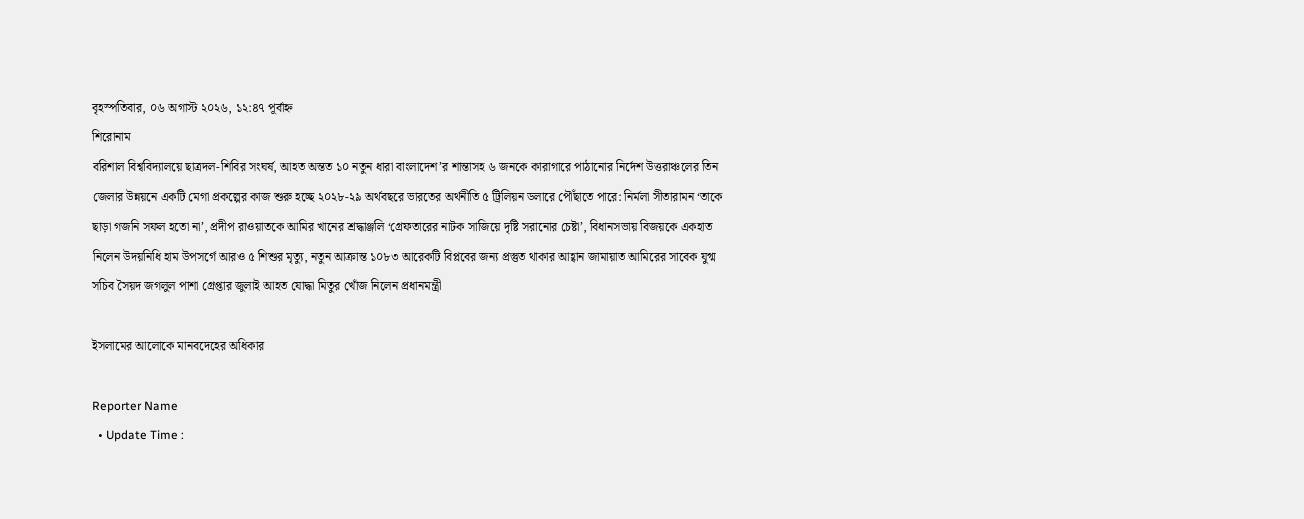বৃহস্পতিবার, ০৬ অগাস্ট ২০২৬, ১২:৪৭ পূর্বাহ্ন
শিরোনাম
বরিশাল বিশ্ববিদ্যালয়ে ছাত্রদল-শিবির সংঘর্ষ, আহত অন্তত ১০ নতুন ধারা বাংলাদেশ’র শান্তাসহ ৬ জনকে কারাগারে পাঠানোর নির্দেশ উত্তরাঞ্চলের তিন জেলার উন্নয়নে একটি মেগা প্রকল্পের কাজ শুরু হচ্ছে ২০২৮-২৯ অর্থবছরে ভারতের অর্থনীতি ৫ ট্রিলিয়ন ডলারে পৌঁছাতে পারে: নির্মলা সীতারামন ‘তাকে ছাড়া গজনি সফল হতো না’, প্রদীপ রাওয়াতকে আমির খানের শ্রদ্ধাঞ্জলি ‘গ্রেফতারের নাটক সাজিয়ে দৃষ্টি সরানোর চেষ্টা’, বিধানসভায় বিজয়কে একহাত নিলেন উদয়নিধি হাম উপসর্গে আরও ৫ শিশুর মৃত্যু, নতুন আক্রান্ত ১০৮৩ আরেকটি বিপ্লবের জন্য প্রস্তুত থাকার আহ্বান জামায়াত আমিরের সাবেক যুগ্ম সচিব সৈয়দ জগলুল পাশা গ্রেপ্তার জুলাই আহত যোদ্ধা মিতুর খোঁজ নিলেন প্রধানমন্ত্রী

ইসলামের আলোকে মানবদেহের অধিকার

Reporter Name
  • Update Time :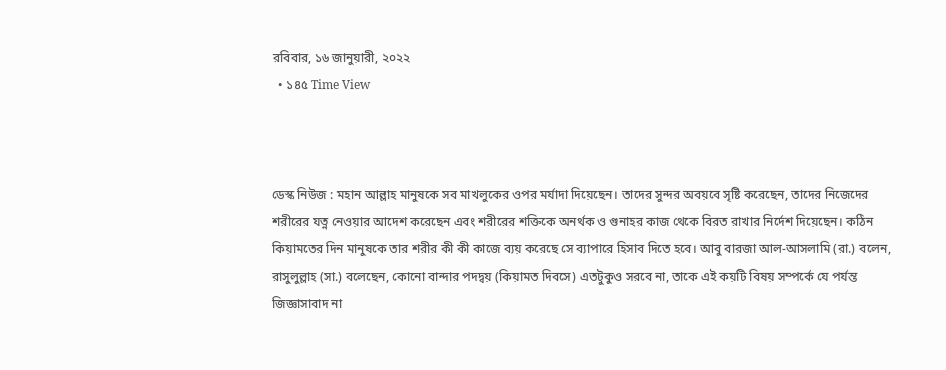রবিবার, ১৬ জানুয়ারী, ২০২২
  • ১৪৫ Time View



ডেস্ক নিউজ : মহান আল্লাহ মানুষকে সব মাখলুকের ওপর মর্যাদা দিয়েছেন। তাদের সুন্দর অবয়বে সৃষ্টি করেছেন, তাদের নিজেদের শরীরের যত্ন নেওয়ার আদেশ করেছেন এবং শরীরের শক্তিকে অনর্থক ও গুনাহর কাজ থেকে বিরত রাখার নির্দেশ দিয়েছেন। কঠিন কিয়ামতের দিন মানুষকে তার শরীর কী কী কাজে ব্যয় করেছে সে ব্যাপারে হিসাব দিতে হবে। আবু বারজা আল-আসলামি (রা.) বলেন, রাসুলুল্লাহ (সা.) বলেছেন, কোনো বান্দার পদদ্বয় (কিয়ামত দিবসে) এতটুকুও সরবে না, তাকে এই কয়টি বিষয় সম্পর্কে যে পর্যন্ত জিজ্ঞাসাবাদ না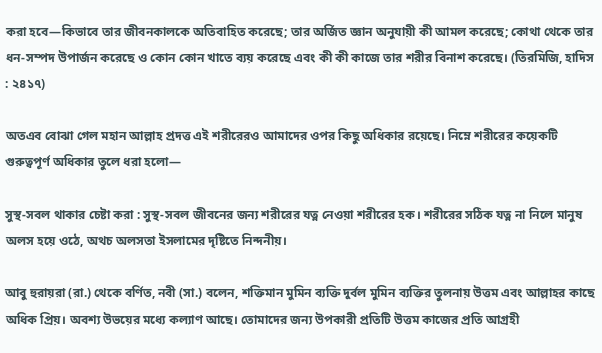করা হবে—কিভাবে তার জীবনকালকে অতিবাহিত করেছে; তার অর্জিত জ্ঞান অনুযায়ী কী আমল করেছে; কোথা থেকে তার ধন-সম্পদ উপার্জন করেছে ও কোন কোন খাতে ব্যয় করেছে এবং কী কী কাজে তার শরীর বিনাশ করেছে। (তিরমিজি, হাদিস : ২৪১৭)

অতএব বোঝা গেল মহান আল্লাহ প্রদত্ত এই শরীরেরও আমাদের ওপর কিছু অধিকার রয়েছে। নিম্নে শরীরের কয়েকটি গুরুত্বপূর্ণ অধিকার তুলে ধরা হলো—

সুস্থ-সবল থাকার চেষ্টা করা : সুস্থ-সবল জীবনের জন্য শরীরের যত্ন নেওয়া শরীরের হক। শরীরের সঠিক যত্ন না নিলে মানুষ অলস হয়ে ওঠে, অথচ অলসতা ইসলামের দৃষ্টিতে নিন্দনীয়।

আবু হুরায়রা (রা.) থেকে বর্ণিত, নবী (সা.) বলেন, শক্তিমান মুমিন ব্যক্তি দুর্বল মুমিন ব্যক্তির তুলনায় উত্তম এবং আল্লাহর কাছে অধিক প্রিয়। অবশ্য উভয়ের মধ্যে কল্যাণ আছে। তোমাদের জন্য উপকারী প্রতিটি উত্তম কাজের প্রতি আগ্রহী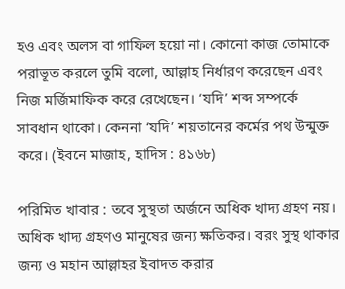হও এবং অলস বা গাফিল হয়ো না। কোনো কাজ তোমাকে পরাভূত করলে তুমি বলো, আল্লাহ নির্ধারণ করেছেন এবং নিজ মর্জিমাফিক করে রেখেছেন। ‘যদি’ শব্দ সম্পর্কে সাবধান থাকো। কেননা ‘যদি’ শয়তানের কর্মের পথ উন্মুক্ত করে। (ইবনে মাজাহ, হাদিস : ৪১৬৮)

পরিমিত খাবার : তবে সুস্থতা অর্জনে অধিক খাদ্য গ্রহণ নয়। অধিক খাদ্য গ্রহণও মানুষের জন্য ক্ষতিকর। বরং সুস্থ থাকার জন্য ও মহান আল্লাহর ইবাদত করার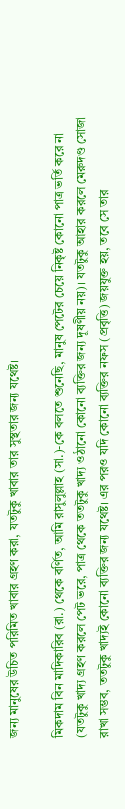জন্য মানুষের উচিত পরিমিত খাবার গ্রহণ করা, যতটুকু খাবার তার সুস্থতার জন্য যথেষ্ট।

মিকদাম বিন মাদিকারিব (রা.) থেকে বর্ণিত, আমি রাসুলুল্লাহ (সা.)-কে বলতে শুনেছি, মানুষ পেটের চেয়ে নিকৃষ্ট কোনো পাত্র ভর্তি করে না (যতটুকু খাদ্য গ্রহণ করলে পেট ভরে, পাত্র থেকে ততটুকু খাদ্য ওঠানো কোনো ব্যক্তির জন্য দূষণীয় নয়)। যতটুকু আহার করলে মেরুদণ্ড সোজা রাখা সম্ভব, ততটুকু খাদ্যই কোনো ব্যক্তির জন্য যথেষ্ট। এর পরও যদি কোনো ব্যক্তির নফস (প্রবৃত্তি) জয়যুক্ত হয়, তবে সে তার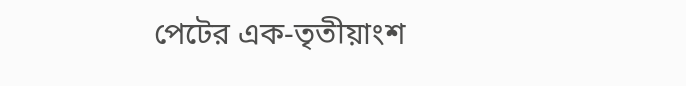পেটের এক-তৃতীয়াংশ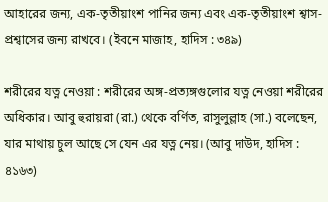আহারের জন্য, এক-তৃতীয়াংশ পানির জন্য এবং এক-তৃতীয়াংশ শ্বাস-প্রশ্বাসের জন্য রাখবে। (ইবনে মাজাহ, হাদিস : ৩৪৯)

শরীরের যত্ন নেওয়া : শরীরের অঙ্গ-প্রত্যঙ্গগুলোর যত্ন নেওয়া শরীরের অধিকার। আবু হুরায়রা (রা.) থেকে বর্ণিত, রাসুলুল্লাহ (সা.) বলেছেন, যার মাথায় চুল আছে সে যেন এর যত্ন নেয়। (আবু দাউদ, হাদিস : ৪১৬৩)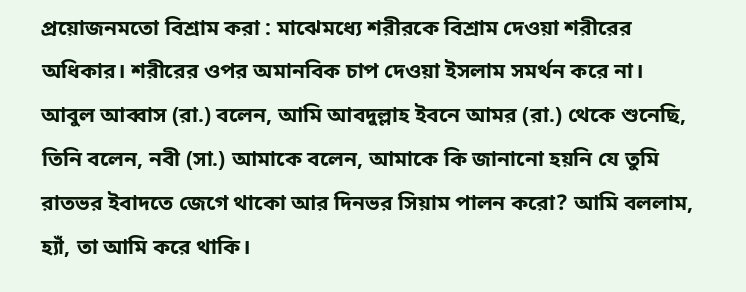প্রয়োজনমতো বিশ্রাম করা : মাঝেমধ্যে শরীরকে বিশ্রাম দেওয়া শরীরের অধিকার। শরীরের ওপর অমানবিক চাপ দেওয়া ইসলাম সমর্থন করে না। আবুল আব্বাস (রা.) বলেন, আমি আবদুল্লাহ ইবনে আমর (রা.) থেকে শুনেছি, তিনি বলেন, নবী (সা.) আমাকে বলেন, আমাকে কি জানানো হয়নি যে তুমি রাতভর ইবাদতে জেগে থাকো আর দিনভর সিয়াম পালন করো? আমি বললাম, হ্যাঁ, তা আমি করে থাকি।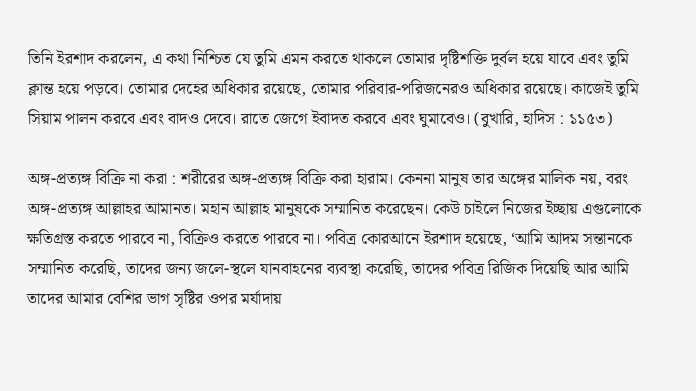তিনি ইরশাদ করলেন, এ কথা নিশ্চিত যে তুমি এমন করতে থাকলে তোমার দৃষ্টিশক্তি দুর্বল হয়ে যাবে এবং তুমি ক্লান্ত হয়ে পড়বে। তোমার দেহের অধিকার রয়েছে, তোমার পরিবার-পরিজনেরও অধিকার রয়েছে। কাজেই তুমি সিয়াম পালন করবে এবং বাদও দেবে। রাতে জেগে ইবাদত করবে এবং ঘুমাবেও। (বুখারি, হাদিস : ১১৫৩)

অঙ্গ-প্রত্যঙ্গ বিক্রি না করা : শরীরের অঙ্গ-প্রত্যঙ্গ বিক্রি করা হারাম। কেননা মানুষ তার অঙ্গের মালিক নয়, বরং অঙ্গ-প্রত্যঙ্গ আল্লাহর আমানত। মহান আল্লাহ মানুষকে সম্মানিত করেছেন। কেউ চাইলে নিজের ইচ্ছায় এগুলোকে ক্ষতিগ্রস্ত করতে পারবে না, বিক্রিও করতে পারবে না। পবিত্র কোরআনে ইরশাদ হয়েছে, ‘আমি আদম সন্তানকে সম্মানিত করেছি, তাদের জন্য জলে-স্থলে যানবাহনের ব্যবস্থা করেছি, তাদের পবিত্র রিজিক দিয়েছি আর আমি তাদের আমার বেশির ভাগ সৃষ্টির ওপর মর্যাদায়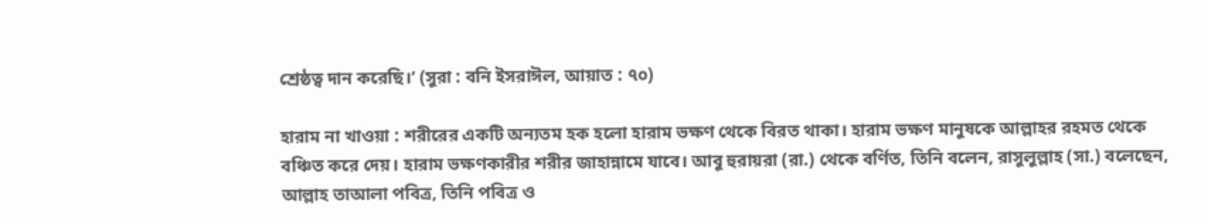শ্রেষ্ঠত্ব দান করেছি।’ (সুরা : বনি ইসরাঈল, আয়াত : ৭০)

হারাম না খাওয়া : শরীরের একটি অন্যতম হক হলো হারাম ভক্ষণ থেকে বিরত থাকা। হারাম ভক্ষণ মানুষকে আল্লাহর রহমত থেকে বঞ্চিত করে দেয়। হারাম ভক্ষণকারীর শরীর জাহান্নামে যাবে। আবু হুরায়রা (রা.) থেকে বর্ণিত, তিনি বলেন, রাসুলুল্লাহ (সা.) বলেছেন, আল্লাহ তাআলা পবিত্র, তিনি পবিত্র ও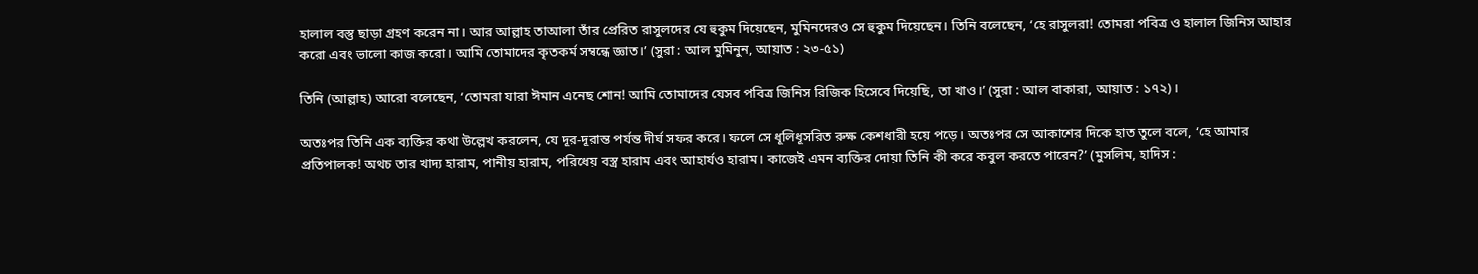হালাল বস্তু ছাড়া গ্রহণ করেন না। আর আল্লাহ তাআলা তাঁর প্রেরিত রাসুলদের যে হুকুম দিয়েছেন, মুমিনদেরও সে হুকুম দিয়েছেন। তিনি বলেছেন, ‘হে রাসুলরা! তোমরা পবিত্র ও হালাল জিনিস আহার করো এবং ভালো কাজ করো। আমি তোমাদের কৃতকর্ম সম্বন্ধে জ্ঞাত।’ (সুরা : আল মুমিনুন, আয়াত : ২৩-৫১)

তিনি (আল্লাহ) আরো বলেছেন, ‘তোমরা যারা ঈমান এনেছ শোন! আমি তোমাদের যেসব পবিত্র জিনিস রিজিক হিসেবে দিয়েছি, তা খাও।’ (সুরা : আল বাকারা, আয়াত : ১৭২)।

অতঃপর তিনি এক ব্যক্তির কথা উল্লেখ করলেন, যে দূর-দূরান্ত পর্যন্ত দীর্ঘ সফর করে। ফলে সে ধূলিধূসরিত রুক্ষ কেশধারী হয়ে পড়ে। অতঃপর সে আকাশের দিকে হাত তুলে বলে, ‘হে আমার প্রতিপালক! অথচ তার খাদ্য হারাম, পানীয় হারাম, পরিধেয় বস্ত্র হারাম এবং আহার্যও হারাম। কাজেই এমন ব্যক্তির দোয়া তিনি কী করে কবুল করতে পারেন?’ (মুসলিম, হাদিস :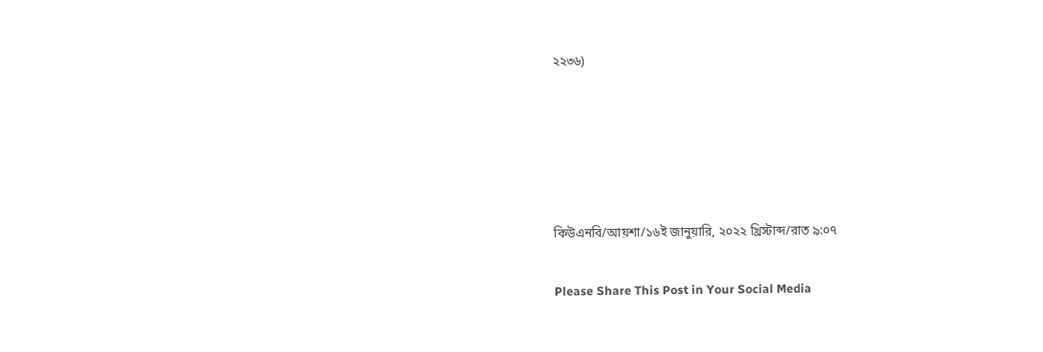২২৩৬)





কিউএনবি/আয়শা/১৬ই জানুয়ারি, ২০২২ খ্রিস্টাব্দ/রাত ৯:০৭

Please Share This Post in Your Social Media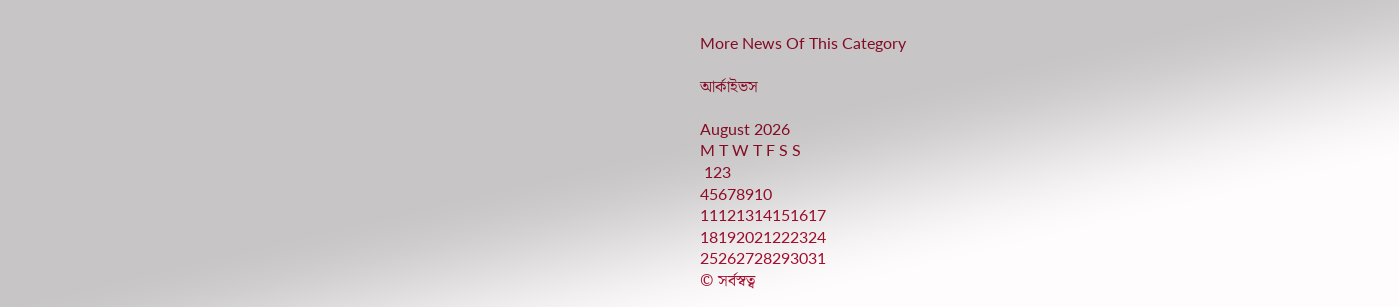More News Of This Category

আর্কাইভস

August 2026
M T W T F S S
 123
45678910
11121314151617
18192021222324
25262728293031
© সর্বস্বত্ব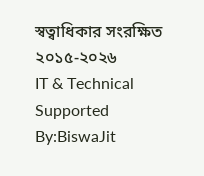স্বত্বাধিকার সংরক্ষিত ২০১৫-২০২৬
IT & Technical Supported By:BiswaJit